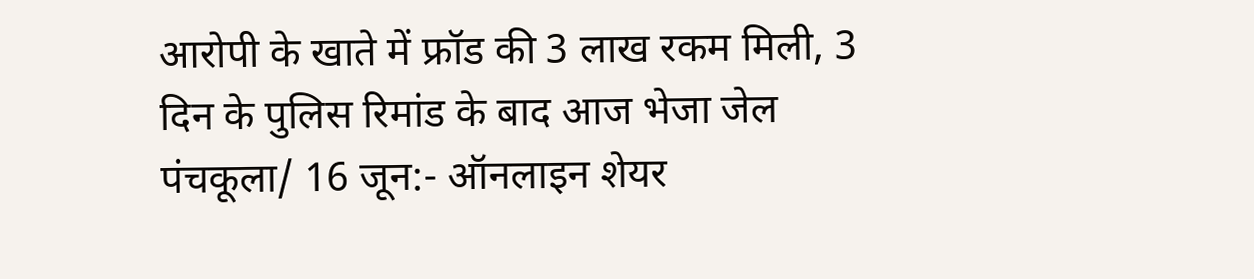आरोपी के खाते में फ्रॉड की 3 लाख रकम मिली, 3 दिन के पुलिस रिमांड के बाद आज भेजा जेल
पंचकूला/ 16 जून:- ऑनलाइन शेयर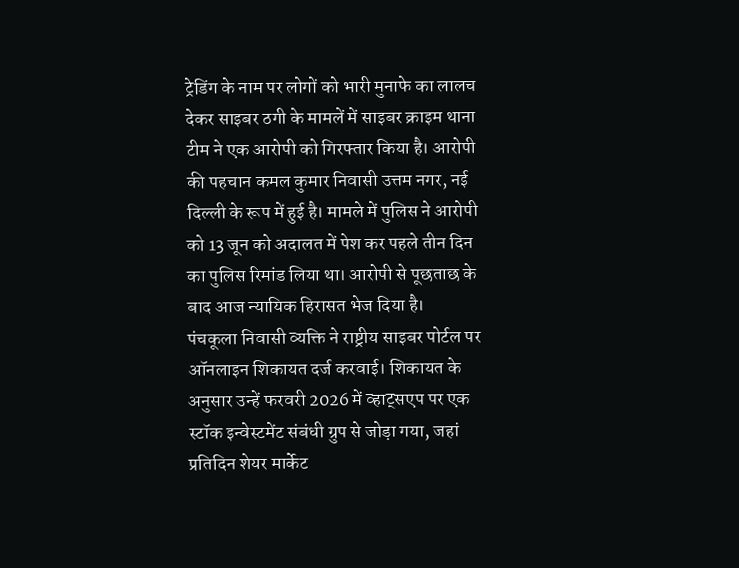ट्रेडिंग के नाम पर लोगों को भारी मुनाफे का लालच देकर साइबर ठगी के मामलें में साइबर क्राइम थाना टीम ने एक आरोपी को गिरफ्तार किया है। आरोपी की पहचान कमल कुमार निवासी उत्तम नगर, नई दिल्ली के रूप में हुई है। मामले में पुलिस ने आरोपी को 13 जून को अदालत में पेश कर पहले तीन दिन का पुलिस रिमांड लिया था। आरोपी से पूछताछ के बाद आज न्यायिक हिरासत भेज दिया है।
पंचकूला निवासी व्यक्ति ने राष्ट्रीय साइबर पोर्टल पर ऑनलाइन शिकायत दर्ज करवाई। शिकायत के अनुसार उन्हें फरवरी 2026 में व्हाट्सएप पर एक स्टॉक इन्वेस्टमेंट संबंधी ग्रुप से जोड़ा गया, जहां प्रतिदिन शेयर मार्केट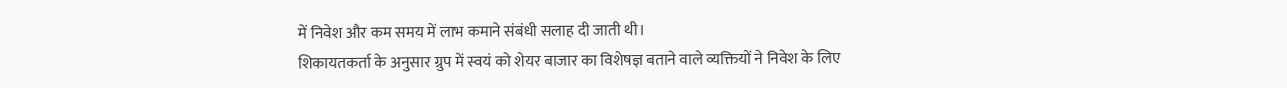में निवेश और कम समय में लाभ कमाने संबंधी सलाह दी जाती थी।
शिकायतकर्ता के अनुसार ग्रुप में स्वयं को शेयर बाजार का विशेषज्ञ बताने वाले व्यक्तियों ने निवेश के लिए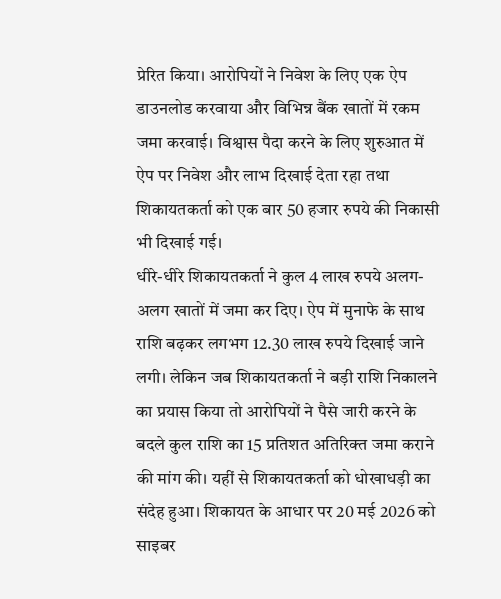प्रेरित किया। आरोपियों ने निवेश के लिए एक ऐप डाउनलोड करवाया और विभिन्न बैंक खातों में रकम जमा करवाई। विश्वास पैदा करने के लिए शुरुआत में ऐप पर निवेश और लाभ दिखाई देता रहा तथा शिकायतकर्ता को एक बार 50 हजार रुपये की निकासी भी दिखाई गई।
धीरे-धीरे शिकायतकर्ता ने कुल 4 लाख रुपये अलग-अलग खातों में जमा कर दिए। ऐप में मुनाफे के साथ राशि बढ़कर लगभग 12.30 लाख रुपये दिखाई जाने लगी। लेकिन जब शिकायतकर्ता ने बड़ी राशि निकालने का प्रयास किया तो आरोपियों ने पैसे जारी करने के बदले कुल राशि का 15 प्रतिशत अतिरिक्त जमा कराने की मांग की। यहीं से शिकायतकर्ता को धोखाधड़ी का संदेह हुआ। शिकायत के आधार पर 20 मई 2026 को साइबर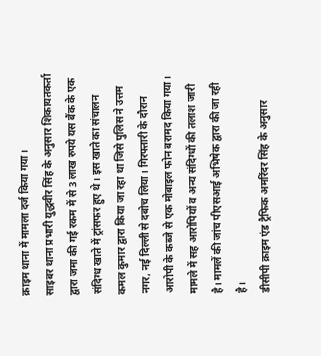क्राइम थाना में मामला दर्ज किया गया।
साइबर थाना प्रभारी युद्धवीर सिंह के अनुसार शिकायतकर्ता द्वारा जमा की गई रकम में से 3 लाख रुपये यस बैंक के एक संदिग्ध खाते में ट्रांसफर हुए थे। इस खाते का संचालन कमल कुमार द्वारा किया जा रहा था जिसे पुलिस ने उत्तम नगर, नई दिल्ली से दबोच लिया। गिरफ्तारी के दौरान आरोपी के कब्जे से एक मोबाइल फोन बरामद किया गया। मामले में सह आरोपियों व अन्य संदिग्धों की तलाश जारी है। मामलें की जांच पीएसआई अभिषेक द्वारा की जा रही है।
डीसीपी क्राइम एंड ट्रैफिक अमरिंदर सिंह के अनुसार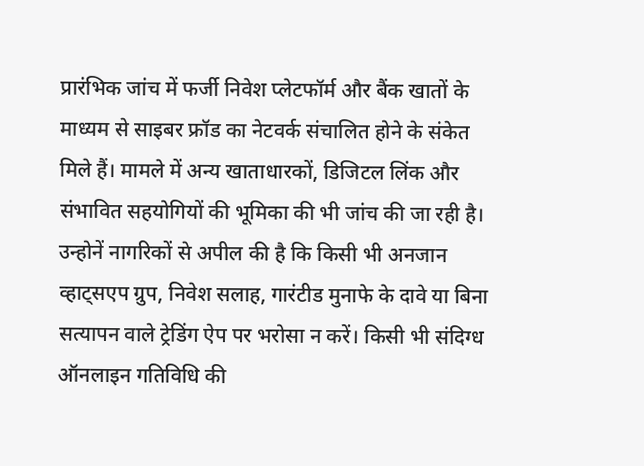प्रारंभिक जांच में फर्जी निवेश प्लेटफॉर्म और बैंक खातों के माध्यम से साइबर फ्रॉड का नेटवर्क संचालित होने के संकेत मिले हैं। मामले में अन्य खाताधारकों, डिजिटल लिंक और संभावित सहयोगियों की भूमिका की भी जांच की जा रही है।
उन्होनें नागरिकों से अपील की है कि किसी भी अनजान व्हाट्सएप ग्रुप, निवेश सलाह, गारंटीड मुनाफे के दावे या बिना सत्यापन वाले ट्रेडिंग ऐप पर भरोसा न करें। किसी भी संदिग्ध ऑनलाइन गतिविधि की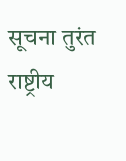सूचना तुरंत राष्ट्रीय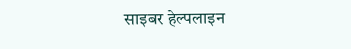साइबर हेल्पलाइन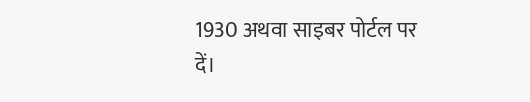1930 अथवा साइबर पोर्टल पर दें।